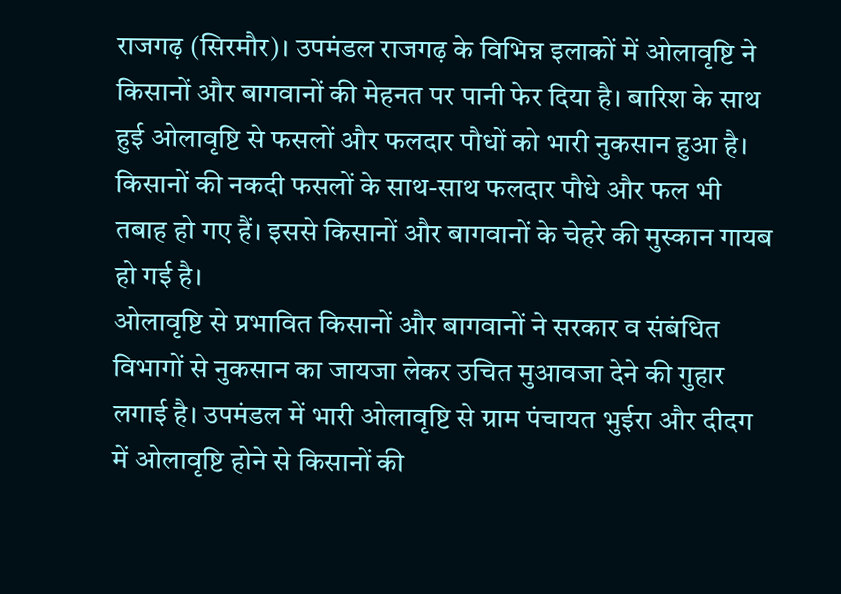राजगढ़ (सिरमौर)। उपमंडल राजगढ़ के विभिन्न इलाकों में ओलावृष्टि ने किसानों और बागवानों की मेहनत पर पानी फेर दिया है। बारिश के साथ हुई ओलावृष्टि से फसलों और फलदार पौधों को भारी नुकसान हुआ है। किसानों की नकदी फसलों के साथ-साथ फलदार पौधे और फल भी तबाह हो गए हैं। इससे किसानों और बागवानों के चेहरे की मुस्कान गायब हो गई है।
ओलावृष्टि से प्रभावित किसानों और बागवानों ने सरकार व संबंधित विभागों से नुकसान का जायजा लेकर उचित मुआवजा देने की गुहार लगाई है। उपमंडल में भारी ओलावृष्टि से ग्राम पंचायत भुईरा और दीदग में ओलावृष्टि होने से किसानों की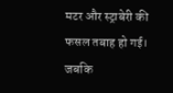मटर और स्ट्राबेरी की फसल तबाह हो गई। जबकि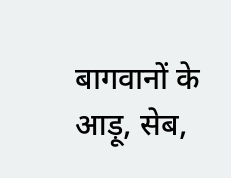बागवानों के आड़ू, सेब,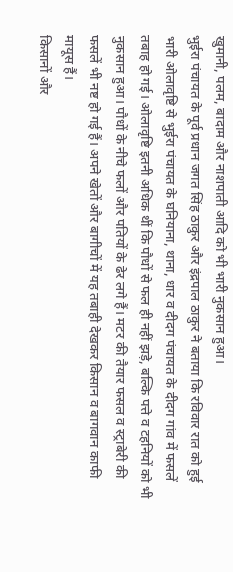खुमानी, पलम, बादाम और नाशपाती आदि को भी भारी नुकसान हुआ।
भुईरा पंचायत के पूर्व प्रधान जगत सिंह ठाकुर और इंद्रपाल ठाकुर ने बताया कि रविवार रात को हुई भारी ओलावृष्टि से भुईरा पंचायत के घनियाना, थाना, धार व दीदग पंचायत के दीदग गांव में फसलें तबाह हो गई। ओलावृष्टि इतनी अधिक थीं कि पौधों से फल ही नहीं झड़े, बल्कि पत्ते व टहनियों को भी नुकसान हुआ। पौधों के नीचे फलों और पतियों के ढेर लगे हैं। मटर की तैयार फसल व स्ट्राबेरी की फसलें भी नष्ट हो गई हैं। अपने खेतों और बागीचों में यह तबाही देखकर किसान व बागवान काफी मायूस हैं।
किसानों और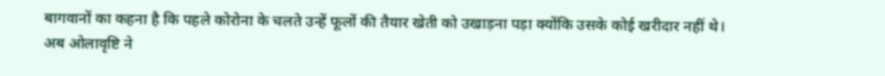बागवानों का कहना है कि पहले कोरोना के चलते उन्हें फूलों की तैयार खेती को उखाड़ना पड़ा क्योंकि उसके कोई खरीदार नहीं थे। अब ओलावृष्टि ने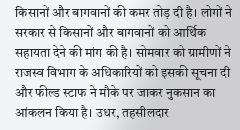किसानों और बागवानों की कमर तोड़ दी है। लोगों ने सरकार से किसानों और बागवानों को आर्थिक सहायता देने की मांग की है। सोमवार को ग्रामीणों ने राजस्व विभाग के अधिकारियों को इसकी सूचना दी और फील्ड स्टाफ ने मौके पर जाकर नुकसान का आंकलन किया है। उधर, तहसीलदार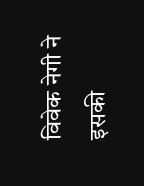विवेक नेगी ने इसकी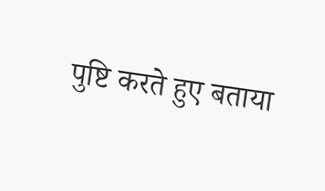पुष्टि करते हुए बताया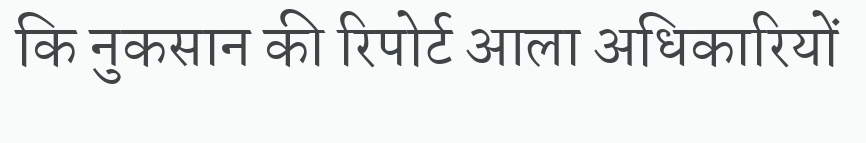कि नुकसान की रिपोर्ट आला अधिकारियों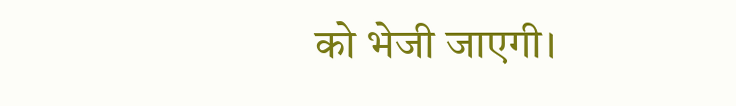को भेजी जाएगी।